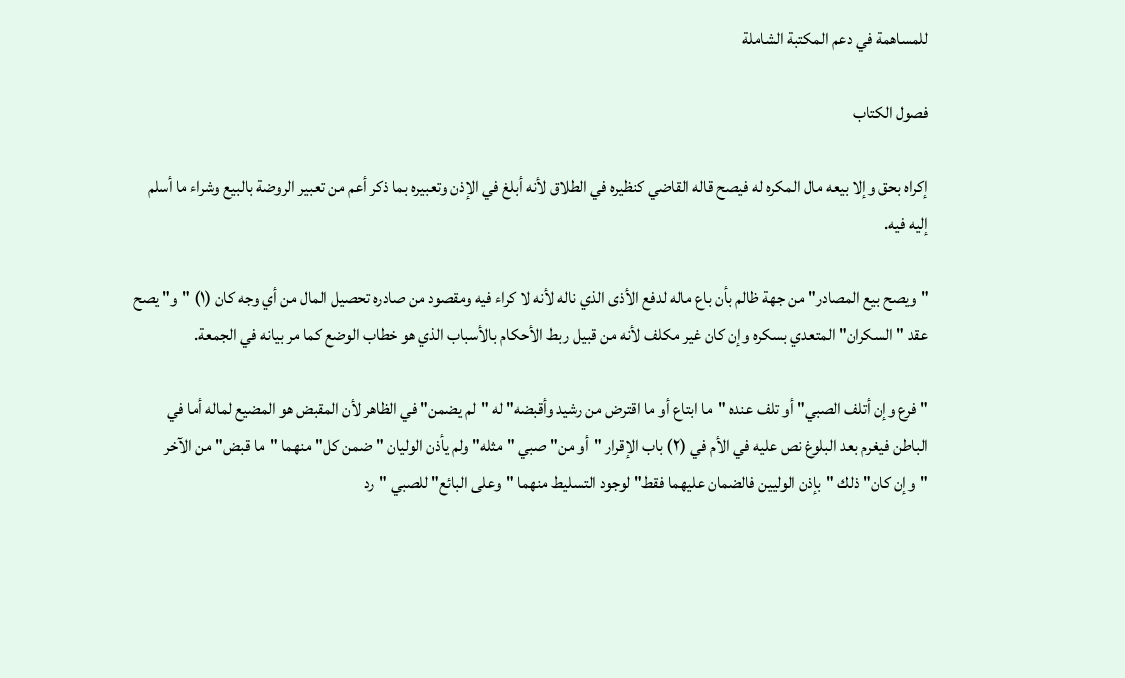للمساهمة في دعم المكتبة الشاملة

فصول الكتاب

إكراه بحق وإلا بيعه مال المكره له فيصح قاله القاضي كنظيره في الطلاق لأنه أبلغ في الإذن وتعبيره بما ذكر أعم من تعبير الروضة بالبيع وشراء ما أسلم إليه فيه.

"ويصح بيع المصادر" من جهة ظالم بأن باع ماله لدفع الأذى الذي ناله لأنه لا كراء فيه ومقصود من صادره تحصيل المال من أي وجه كان (١) "و" يصح عقد "السكران" المتعدي بسكره وإن كان غير مكلف لأنه من قبيل ربط الأحكام بالأسباب الذي هو خطاب الوضع كما مر بيانه في الجمعة.

"فرع وإن أتلف الصبي" أو تلف عنده "ما ابتاع أو ما اقترض من رشيد وأقبضه" له "لم يضمن" في الظاهر لأن المقبض هو المضيع لماله أما في الباطن فيغرم بعد البلوغ نص عليه في الأم في (٢) باب الإقرار "أو من" صبي "مثله" ولم يأذن الوليان "ضمن كل" منهما "ما قبض" من الآخر "وإن كان" ذلك "بإذن الوليين فالضمان عليهما فقط" لوجود التسليط منهما "وعلى البائع" للصبي "رد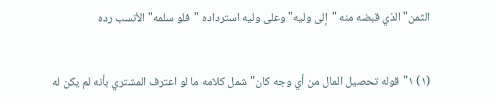الثمن" الذي قبضه منه "إلى وليه" وعلى وليه استرداده "فلو سلمه" الأنسب رده


(١) ١"قوله تحصيل المال من أي وجه كان" شمل كلامه ما لو اعترف المشتري بأنه لم يكن له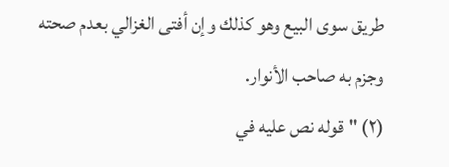طريق سوى البيع وهو كذلك وإن أفتى الغزالي بعدم صحته وجزم به صاحب الأنوار.
(٢) "قوله نص عليه في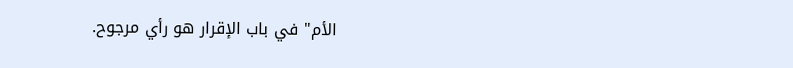الأم" في باب الإقرار هو رأي مرجوح.